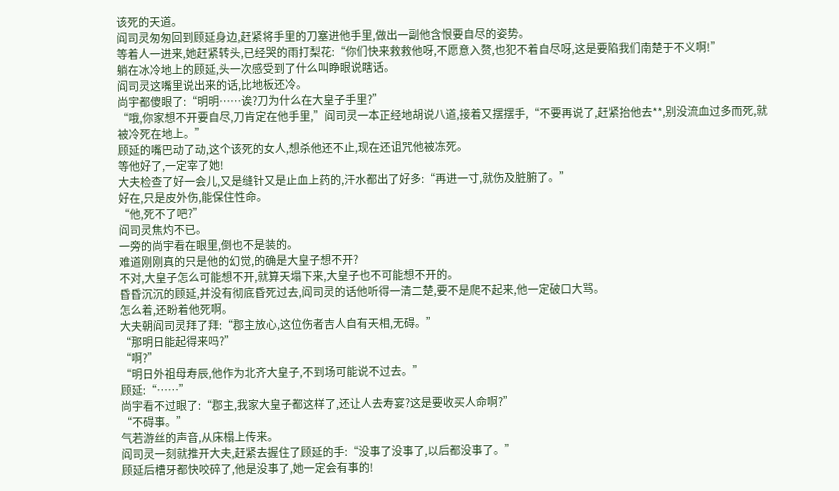该死的天道。
阎司灵匆匆回到顾延身边,赶紧将手里的刀塞进他手里,做出一副他含恨要自尽的姿势。
等着人一进来,她赶紧转头,已经哭的雨打梨花:“你们快来救救他呀,不愿意入赘,也犯不着自尽呀,这是要陷我们南楚于不义啊!”
躺在冰冷地上的顾延,头一次感受到了什么叫睁眼说瞎话。
阎司灵这嘴里说出来的话,比地板还冷。
尚宇都傻眼了:“明明……诶?刀为什么在大皇子手里?”
“哦,你家想不开要自尽,刀肯定在他手里,”阎司灵一本正经地胡说八道,接着又摆摆手,“不要再说了,赶紧抬他去**,别没流血过多而死,就被冷死在地上。”
顾延的嘴巴动了动,这个该死的女人,想杀他还不止,现在还诅咒他被冻死。
等他好了,一定宰了她!
大夫检查了好一会儿,又是缝针又是止血上药的,汗水都出了好多:“再进一寸,就伤及脏腑了。”
好在,只是皮外伤,能保住性命。
“他,死不了吧?”
阎司灵焦灼不已。
一旁的尚宇看在眼里,倒也不是装的。
难道刚刚真的只是他的幻觉,的确是大皇子想不开?
不对,大皇子怎么可能想不开,就算天塌下来,大皇子也不可能想不开的。
昏昏沉沉的顾延,并没有彻底昏死过去,阎司灵的话他听得一清二楚,要不是爬不起来,他一定破口大骂。
怎么着,还盼着他死啊。
大夫朝阎司灵拜了拜:“郡主放心,这位伤者吉人自有天相,无碍。”
“那明日能起得来吗?”
“啊?”
“明日外祖母寿辰,他作为北齐大皇子,不到场可能说不过去。”
顾延:“……”
尚宇看不过眼了:“郡主,我家大皇子都这样了,还让人去寿宴?这是要收买人命啊?”
“不碍事。”
气若游丝的声音,从床榻上传来。
阎司灵一刻就推开大夫,赶紧去握住了顾延的手:“没事了没事了,以后都没事了。”
顾延后槽牙都快咬碎了,他是没事了,她一定会有事的!